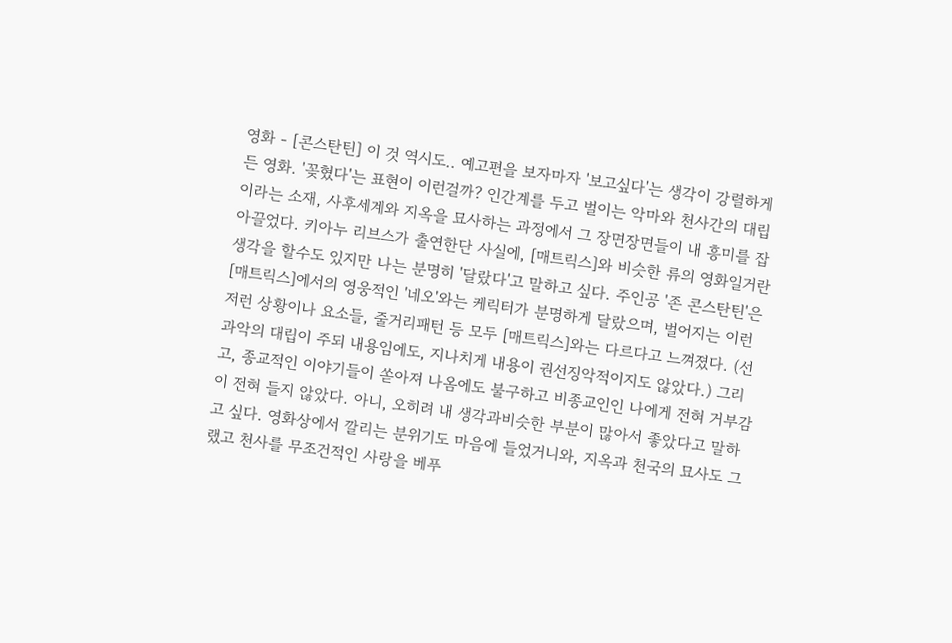영화 - [콘스탄틴] 이 것 역시도.. 예고편을 보자마자 '보고싶다'는 생각이 강렬하게 든 영화. '꽂혔다'는 표현이 이런걸까? 인간계를 두고 벌이는 악마와 천사간의 대립이라는 소재, 사후세계와 지옥을 묘사하는 과정에서 그 장면장면들이 내 흥미를 잡아끌었다. 키아누 리브스가 출연한단 사실에, [매트릭스]와 비슷한 류의 영화일거란 생각을 할수도 있지만 나는 분명히 '달랐다'고 말하고 싶다. 주인공 '존 콘스탄틴'은 [매트릭스]에서의 영웅적인 '네오'와는 케릭터가 분명하게 달랐으며, 벌어지는 이런저런 상황이나 요소들, 줄거리패턴 등 모두 [매트릭스]와는 다르다고 느껴졌다. (선과악의 대립이 주되 내용임에도, 지나치게 내용이 권선징악적이지도 않았다.) 그리고, 종교적인 이야기들이 쏟아져 나옴에도 불구하고 비종교인인 나에게 전혀 거부감이 전혀 들지 않았다. 아니, 오히려 내 생각과비슷한 부분이 많아서 좋았다고 말하고 싶다. 영화상에서 깔리는 분위기도 마음에 들었거니와, 지옥과 천국의 묘사도 그랬고 천사를 무조건적인 사랑을 베푸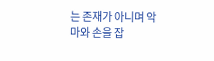는 존재가 아니며 악마와 손을 잡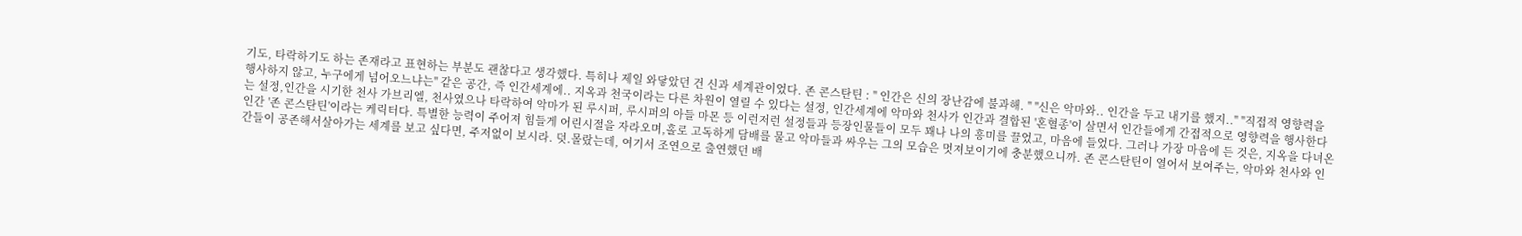기도, 타락하기도 하는 존재라고 표현하는 부분도 괜찮다고 생각했다. 특히나 제일 와닿았던 건 신과 세계관이었다. 존 콘스탄틴 : " 인간은 신의 장난감에 불과해. " "신은 악마와.. 인간을 두고 내기를 했지.." "직접적 영향력을 행사하지 않고, 누구에게 넘어오느냐는" 같은 공간, 즉 인간세계에.. 지옥과 천국이라는 다른 차원이 열릴 수 있다는 설정, 인간세계에 악마와 천사가 인간과 결합된 '혼혈종'이 살면서 인간들에게 간접적으로 영향력을 행사한다는 설정,인간을 시기한 천사 가브리엘, 천사였으나 타락하여 악마가 된 루시퍼, 루시퍼의 아들 마몬 등 이런저런 설정들과 등장인물들이 모두 꽤나 나의 흥미를 끌었고, 마음에 들었다. 그러나 가장 마음에 든 것은, 지옥을 다녀온 인간 '존 콘스탄틴'이라는 케릭터다. 특별한 능력이 주어져 힘들게 어린시절을 자라오며,홀로 고독하게 담배를 물고 악마들과 싸우는 그의 모습은 멋져보이기에 충분했으니까. 존 콘스탄틴이 열어서 보여주는, 악마와 천사와 인간들이 공존해서살아가는 세계를 보고 싶다면, 주저없이 보시라. 덧.몰랐는데, 여기서 조연으로 출연했던 배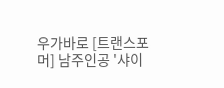우가바로 [트랜스포머] 남주인공 '샤이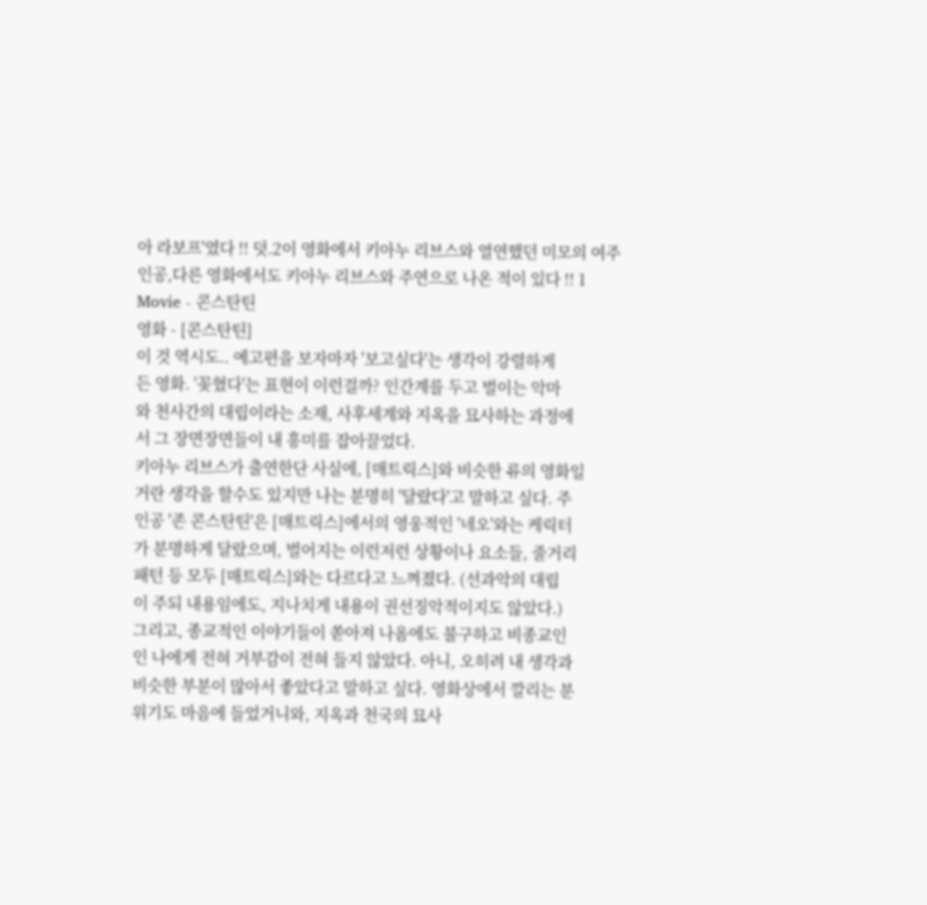아 라보프'였다 !! 덧.2이 영화에서 키아누 리브스와 열연했던 미모의 여주인공,다른 영화에서도 키아누 리브스와 주연으로 나온 적이 있다 !! 1
Movie - 콘스탄틴
영화 - [콘스탄틴]
이 것 역시도.. 예고편을 보자마자 '보고싶다'는 생각이 강렬하게
든 영화. '꽂혔다'는 표현이 이런걸까? 인간계를 두고 벌이는 악마
와 천사간의 대립이라는 소재, 사후세계와 지옥을 묘사하는 과정에
서 그 장면장면들이 내 흥미를 잡아끌었다.
키아누 리브스가 출연한단 사실에, [매트릭스]와 비슷한 류의 영화일
거란 생각을 할수도 있지만 나는 분명히 '달랐다'고 말하고 싶다. 주
인공 '존 콘스탄틴'은 [매트릭스]에서의 영웅적인 '네오'와는 케릭터
가 분명하게 달랐으며, 벌어지는 이런저런 상황이나 요소들, 줄거리
패턴 등 모두 [매트릭스]와는 다르다고 느껴졌다. (선과악의 대립
이 주되 내용임에도, 지나치게 내용이 권선징악적이지도 않았다.)
그리고, 종교적인 이야기들이 쏟아져 나옴에도 불구하고 비종교인
인 나에게 전혀 거부감이 전혀 들지 않았다. 아니, 오히려 내 생각과
비슷한 부분이 많아서 좋았다고 말하고 싶다. 영화상에서 깔리는 분
위기도 마음에 들었거니와, 지옥과 천국의 묘사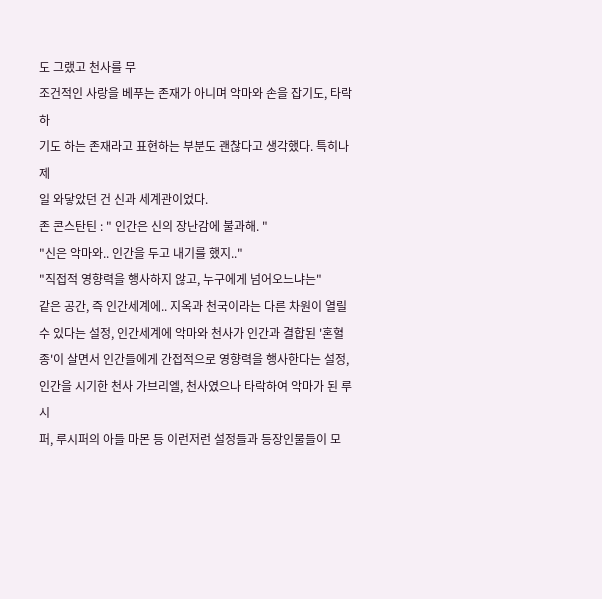도 그랬고 천사를 무
조건적인 사랑을 베푸는 존재가 아니며 악마와 손을 잡기도, 타락하
기도 하는 존재라고 표현하는 부분도 괜찮다고 생각했다. 특히나 제
일 와닿았던 건 신과 세계관이었다.
존 콘스탄틴 : " 인간은 신의 장난감에 불과해. "
"신은 악마와.. 인간을 두고 내기를 했지.."
"직접적 영향력을 행사하지 않고, 누구에게 넘어오느냐는"
같은 공간, 즉 인간세계에.. 지옥과 천국이라는 다른 차원이 열릴
수 있다는 설정, 인간세계에 악마와 천사가 인간과 결합된 '혼혈
종'이 살면서 인간들에게 간접적으로 영향력을 행사한다는 설정,
인간을 시기한 천사 가브리엘, 천사였으나 타락하여 악마가 된 루시
퍼, 루시퍼의 아들 마몬 등 이런저런 설정들과 등장인물들이 모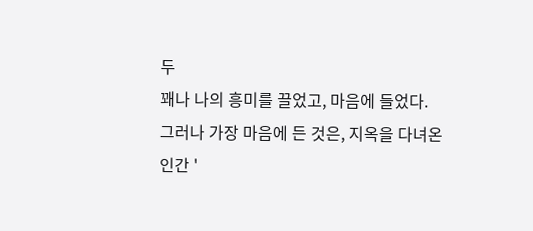두
꽤나 나의 흥미를 끌었고, 마음에 들었다.
그러나 가장 마음에 든 것은, 지옥을 다녀온 인간 '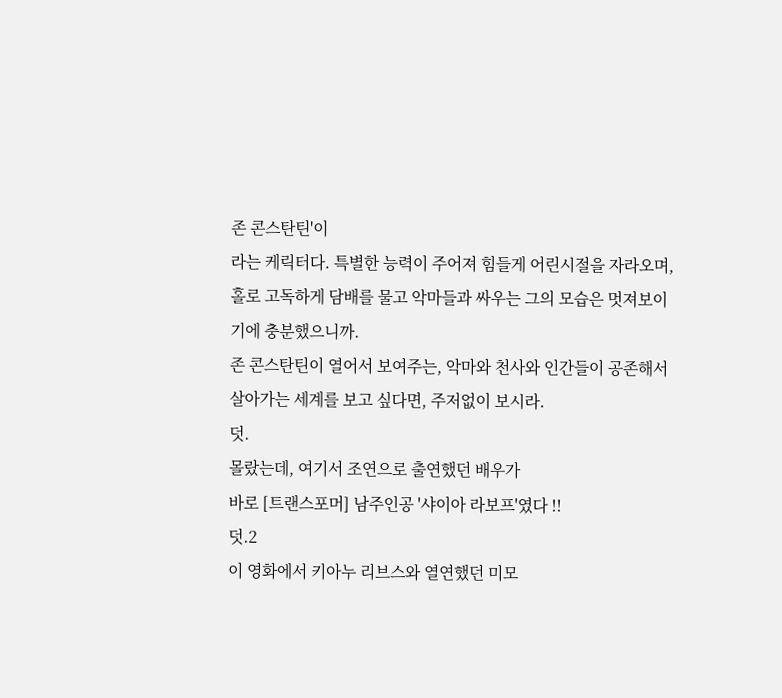존 콘스탄틴'이
라는 케릭터다. 특별한 능력이 주어져 힘들게 어린시절을 자라오며,
홀로 고독하게 담배를 물고 악마들과 싸우는 그의 모습은 멋져보이
기에 충분했으니까.
존 콘스탄틴이 열어서 보여주는, 악마와 천사와 인간들이 공존해서
살아가는 세계를 보고 싶다면, 주저없이 보시라.
덧.
몰랐는데, 여기서 조연으로 출연했던 배우가
바로 [트랜스포머] 남주인공 '샤이아 라보프'였다 !!
덧.2
이 영화에서 키아누 리브스와 열연했던 미모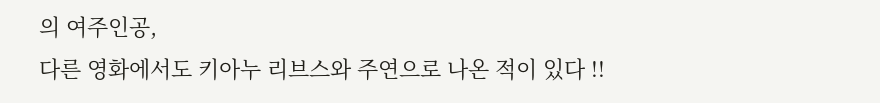의 여주인공,
다른 영화에서도 키아누 리브스와 주연으로 나온 적이 있다 !!